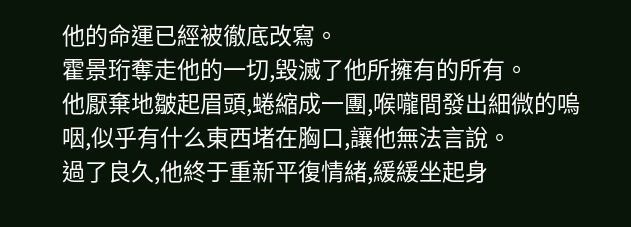他的命運已經被徹底改寫。
霍景珩奪走他的一切,毀滅了他所擁有的所有。
他厭棄地皺起眉頭,蜷縮成一團,喉嚨間發出細微的嗚咽,似乎有什么東西堵在胸口,讓他無法言說。
過了良久,他終于重新平復情緒,緩緩坐起身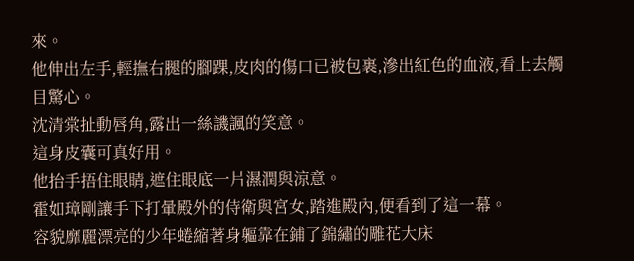來。
他伸出左手,輕撫右腿的腳踝,皮肉的傷口已被包裹,滲出紅色的血液,看上去觸目驚心。
沈清棠扯動唇角,露出一絲譏諷的笑意。
這身皮囊可真好用。
他抬手捂住眼睛,遮住眼底一片濕潤與涼意。
霍如璋剛讓手下打暈殿外的侍衛與宮女,踏進殿內,便看到了這一幕。
容貌靡麗漂亮的少年蜷縮著身軀靠在鋪了錦繡的雕花大床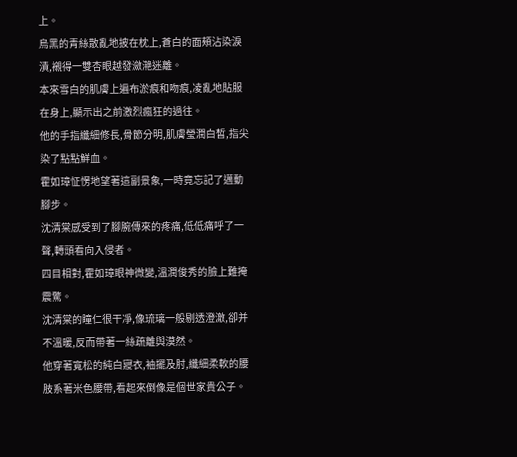上。
烏黑的青絲散亂地披在枕上,蒼白的面頰沾染淚漬,襯得一雙杏眼越發瀲滟迷離。
本來雪白的肌膚上遍布淤痕和吻痕,凌亂地貼服在身上,顯示出之前激烈瘋狂的過往。
他的手指纖細修長,骨節分明,肌膚瑩潤白皙,指尖染了點點鮮血。
霍如璋怔愣地望著這副景象,一時竟忘記了邁動腳步。
沈清棠感受到了腳腕傳來的疼痛,低低痛呼了一聲,轉頭看向入侵者。
四目相對,霍如璋眼神微變,溫潤俊秀的臉上難掩震驚。
沈清棠的瞳仁很干凈,像琉璃一般剔透澄澈,卻并不溫暖,反而帶著一絲疏離與漠然。
他穿著寬松的純白寢衣,袖擺及肘,纖細柔軟的腰肢系著米色腰帶,看起來倒像是個世家貴公子。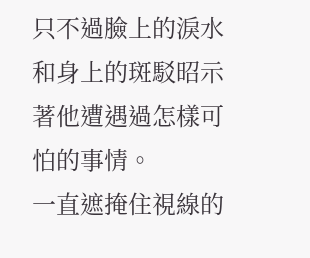只不過臉上的淚水和身上的斑駁昭示著他遭遇過怎樣可怕的事情。
一直遮掩住視線的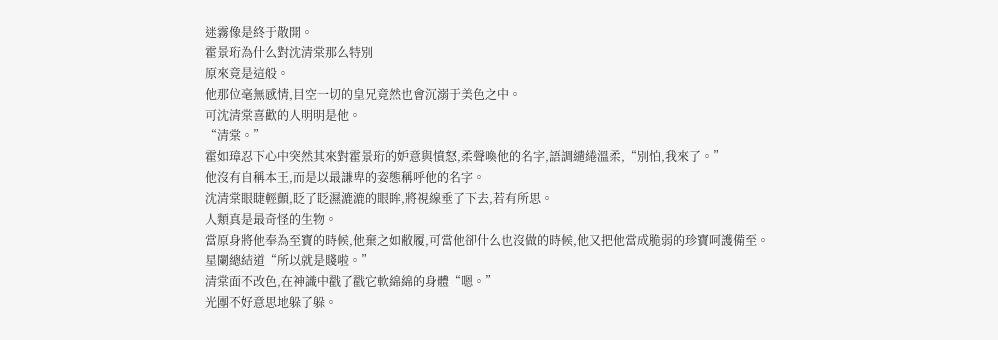迷霧像是終于散開。
霍景珩為什么對沈清棠那么特別
原來竟是這般。
他那位毫無感情,目空一切的皇兄竟然也會沉溺于美色之中。
可沈清棠喜歡的人明明是他。
“清棠。”
霍如璋忍下心中突然其來對霍景珩的妒意與憤怒,柔聲喚他的名字,語調繾綣溫柔,“別怕,我來了。”
他沒有自稱本王,而是以最謙卑的姿態稱呼他的名字。
沈清棠眼睫輕顫,眨了眨濕漉漉的眼眸,將視線垂了下去,若有所思。
人類真是最奇怪的生物。
當原身將他奉為至寶的時候,他棄之如敝履,可當他卻什么也沒做的時候,他又把他當成脆弱的珍寶呵護備至。
星闌總結道“所以就是賤啦。”
清棠面不改色,在神識中戳了戳它軟綿綿的身體“嗯。”
光團不好意思地躲了躲。